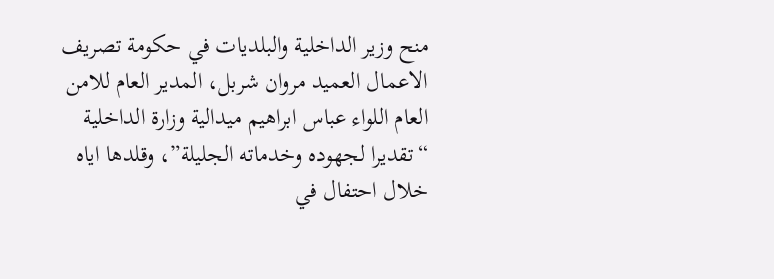منح وزير الداخلية والبلديات في حكومة تصريف الاعمال العميد مروان شربل، المدير العام للامن العام اللواء عباس ابراهيم ميدالية وزارة الداخلية “تقديرا لجهوده وخدماته الجليلة”، وقلدها اياه خلال احتفال في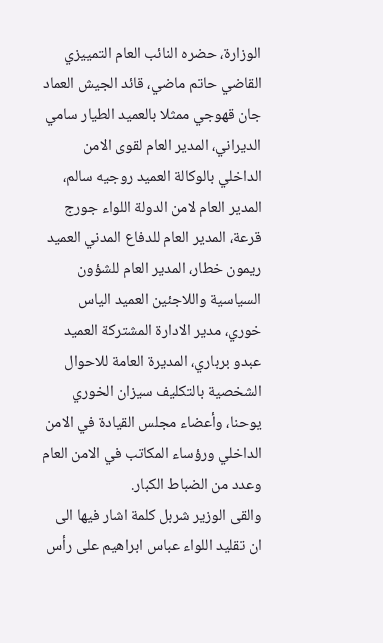الوزارة، حضره النائب العام التمييزي القاضي حاتم ماضي، قائد الجيش العماد جان قهوجي ممثلا بالعميد الطيار سامي الديراني، المدير العام لقوى الامن الداخلي بالوكالة العميد روجيه سالم، المدير العام لامن الدولة اللواء جورج قرعة، المدير العام للدفاع المدني العميد ريمون خطار، المدير العام للشؤون السياسية واللاجئين العميد الياس خوري، مدير الادارة المشتركة العميد عبدو برباري، المديرة العامة للاحوال الشخصية بالتكليف سيزان الخوري يوحنا، وأعضاء مجلس القيادة في الامن الداخلي ورؤساء المكاتب في الامن العام وعدد من الضباط الكبار.
والقى الوزير شربل كلمة اشار فيها الى ان تقليد اللواء عباس ابراهيم على رأس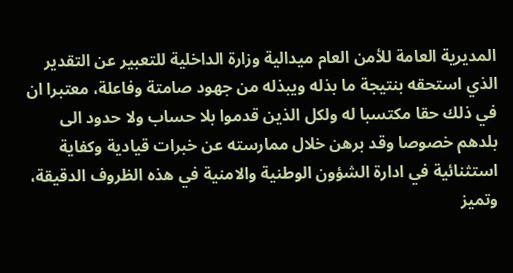المديرية العامة للأمن العام ميدالية وزارة الداخلية للتعبير عن التقدير الذي استحقه بنتيجة ما بذله ويبذله من جهود صامتة وفاعلة، معتبرا ان في ذلك حقا مكتسبا له ولكل الذين قدموا بلا حساب ولا حدود الى بلدهم خصوصا وقد برهن خلال ممارسته عن خبرات قيادية وكفاية استثنائية في ادارة الشؤون الوطنية والامنية في هذه الظروف الدقيقة، وتميز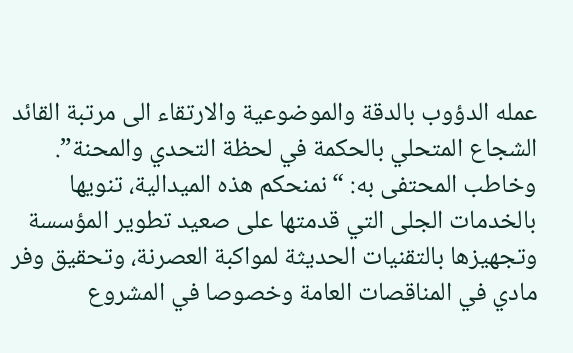عمله الدؤوب بالدقة والموضوعية والارتقاء الى مرتبة القائد الشجاع المتحلي بالحكمة في لحظة التحدي والمحنة”.
وخاطب المحتفى به: “نمنحكم هذه الميدالية، تنويها بالخدمات الجلى التي قدمتها على صعيد تطوير المؤسسة وتجهيزها بالتقنيات الحديثة لمواكبة العصرنة، وتحقيق وفر مادي في المناقصات العامة وخصوصا في المشروع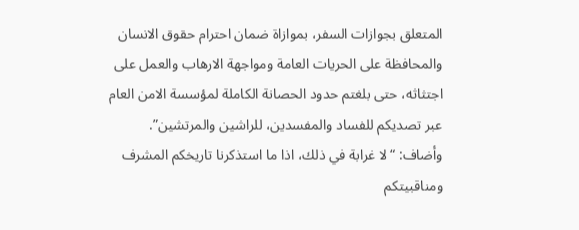المتعلق بجوازات السفر، بموازاة ضمان احترام حقوق الانسان والمحافظة على الحريات العامة ومواجهة الارهاب والعمل على اجتثاثه، حتى بلغتم حدود الحصانة الكاملة لمؤسسة الامن العام عبر تصديكم للفساد والمفسدين، للراشين والمرتشين”.
وأضاف: “لا غرابة في ذلك، اذا ما استذكرنا تاريخكم المشرف ومناقبيتكم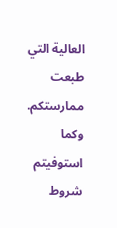العالية التي طبعت ممارستكم. وكما استوفيتم شروط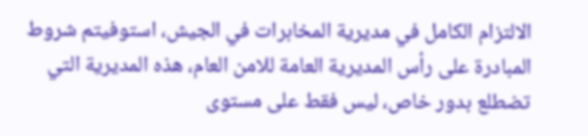الالتزام الكامل في مديرية المخابرات في الجيش، استوفيتم شروط المبادرة على رأس المديرية العامة للامن العام، هذه المديرية التي تضطلع بدور خاص، ليس فقط على مستوى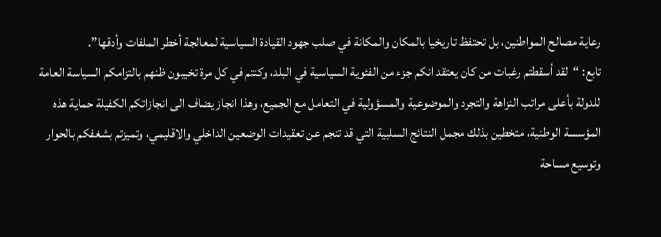رعاية مصالح المواطنين، بل تحتفظ تاريخيا بالمكان والمكانة في صلب جهود القيادة السياسية لمعالجة أخطر الملفات وأدقها”.
تابع: “لقد أسقطتم رغبات من كان يعتقد انكم جزء من الفئوية السياسية في البلد، وكنتم في كل مرة تخيبون ظنهم بالتزامكم السياسة العامة للدولة بأعلى مراتب النزاهة والتجرد والموضوعية والمسؤولية في التعامل مع الجميع، وهذا انجاز يضاف الى انجازاتكم الكفيلة حماية هذه المؤسسة الوطنية، متخطين بذلك مجمل النتائج السلبية التي قد تنجم عن تعقيدات الوضعين الداخلي والاقليمي، وتميزتم بشغفكم بالحوار وتوسيع مساحة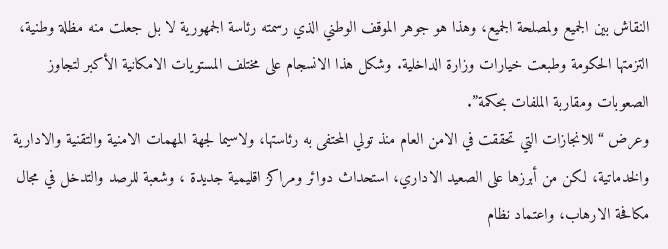النقاش بين الجميع ولمصلحة الجميع، وهذا هو جوهر الموقف الوطني الذي رسمته رئاسة الجمهورية لا بل جعلت منه مظلة وطنية، التزمتها الحكومة وطبعت خيارات وزارة الداخلية. وشكل هذا الانسجام على مختلف المستويات الامكانية الأكبر لتجاوز الصعوبات ومقاربة الملفات بحكمة”.
وعرض “للانجازات التي تحققت في الامن العام منذ تولي المحتفى به رئاستها، ولاسيما لجهة المهمات الامنية والتقنية والادارية والخدماتية، لكن من أبرزها على الصعيد الاداري، استحداث دوائر ومراكز اقليمية جديدة ، وشعبة للرصد والتدخل في مجال مكافحة الارهاب، واعتماد نظام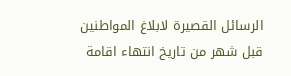الرسائل القصيرة لابلاغ المواطنين قبل شهر من تاريخ انتهاء اقامة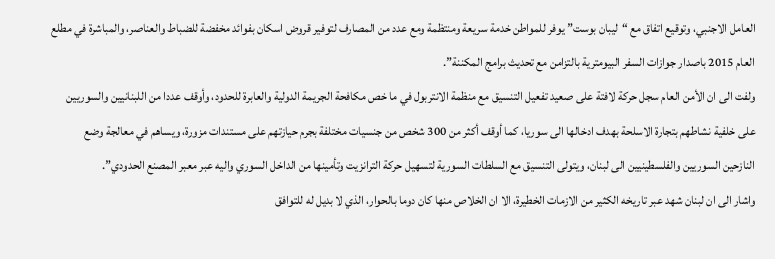العامل الاجنبي، وتوقيع اتفاق مع “ليبان بوست” يوفر للمواطن خدمة سريعة ومنتظمة ومع عدد من المصارف لتوفير قروض اسكان بفوائد مخفضة للضباط والعناصر، والمباشرة في مطلع العام 2015 باصدار جوازات السفر البيومترية بالتزامن مع تحديث برامج المكننة”.
ولفت الى ان الأمن العام سجل حركة لافتة على صعيد تفعيل التنسيق مع منظمة الانتربول في ما خص مكافحة الجريمة الدولية والعابرة للحدود، وأوقف عددا من اللبنانيين والسوريين على خلفية نشاطهم بتجارة الاسلحة بهدف ادخالها الى سوريا، كما أوقف أكثر من 300 شخص من جنسيات مختلفة بجرم حيازتهم على مستندات مزورة، ويساهم في معالجة وضع النازحين السوريين والفلسطينيين الى لبنان، ويتولى التنسيق مع السلطات السورية لتسهيل حركة الترانزيت وتأمينها من الداخل السوري واليه عبر معبر المصنع الحدودي”.
واشار الى ان لبنان شهد عبر تاريخه الكثير من الازمات الخطيرة، الا ان الخلاص منها كان دوما بالحوار، الذي لا بديل له للتوافق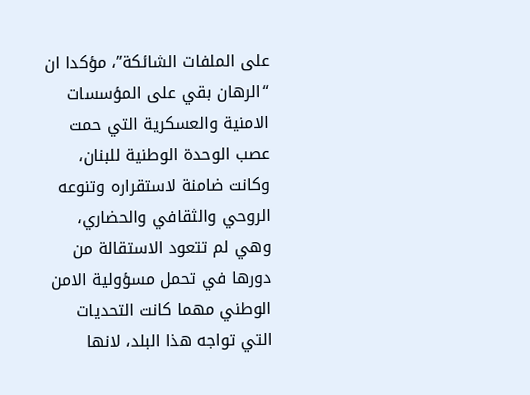على الملفات الشائكة”، مؤكدا ان
“الرهان بقي على المؤسسات الامنية والعسكرية التي حمت عصب الوحدة الوطنية للبنان، وكانت ضامنة لاستقراره وتنوعه الروحي والثقافي والحضاري، وهي لم تتعود الاستقالة من دورها في تحمل مسؤولية الامن الوطني مهما كانت التحديات التي تواجه هذا البلد، لانها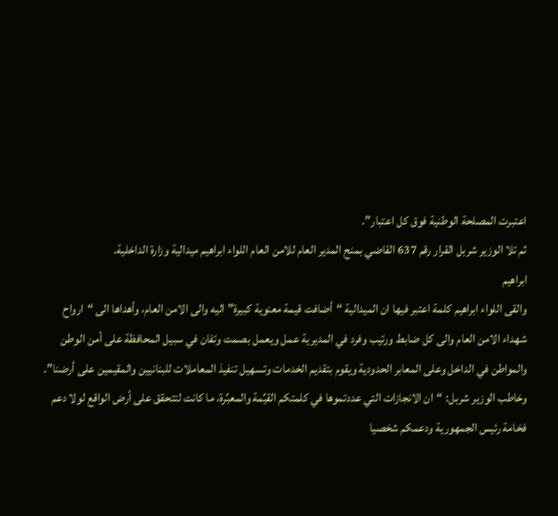اعتبرت المصلحة الوطنية فوق كل اعتبار”.
ثم تلا الوزير شربل القرار رقم 637 القاضي بمنح المدير العام للامن العام اللواء ابراهيم ميدالية وزارة الداخلية.
ابراهيم
والقى اللواء ابراهيم كلمة اعتبر فيها ان الميدالية “أضافت قيمة معنوية كبيرة” اليه والى الامن العام، وأهداها الى “ارواح شهداء الامن العام والى كل ضابط ورتيب وفرد في المديرية عمل ويعمل بصمت وتفان في سبيل المحافظة على أمن الوطن والمواطن في الداخل وعلى المعابر الحدودية ويقوم بتقديم الخدمات وتسهيل تنفيذ المعاملات للبنانيين والمقيمين على أرضنا”.
وخاطب الوزير شربل: “ان الانجازات التي عددتموها في كلمتكم القيِّمة والمعبِّرة، ما كانت لتتحقق على أرض الواقع لولا دعم فخامة رئيس الجمهورية ودعمكم شخصيا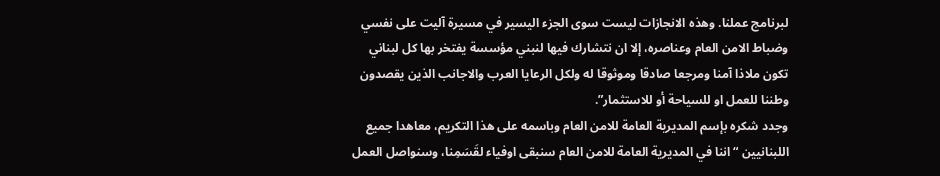لبرنامج عملنا. وهذه الانجازات ليست سوى الجزء اليسير في مسيرة آليت على نفسي وضباط الامن العام وعناصره، إلا ان نتشارك فيها لنبني مؤسسة يفتخر بها كل لبناني تكون ملاذا آمنا ومرجعا صادقا وموثوقا له ولكل الرعايا العرب والاجانب الذين يقصدون وطننا للعمل او للسياحة أو للاستثمار”.
وجدد شكره بإسم المديرية العامة للامن العام وباسمه على هذا التكريم، معاهدا جميع اللبنانيين “اننا في المديرية العامة للامن العام سنبقى اوفياء لقَسَمِنا، وسنواصل العمل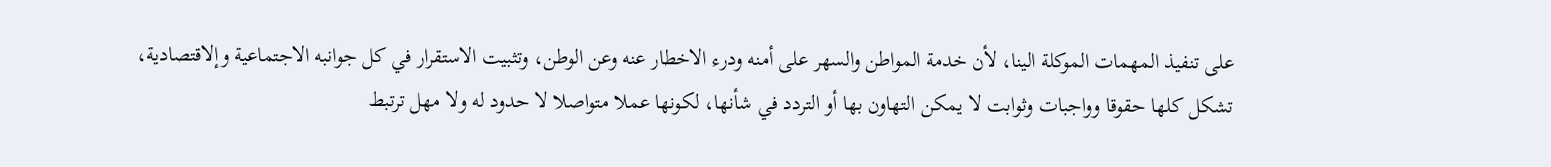على تنفيذ المهمات الموكلة الينا، لأن خدمة المواطن والسهر على أمنه ودرء الاخطار عنه وعن الوطن، وتثبيت الاستقرار في كل جوانبه الاجتماعية وإلاقتصادية، تشكل كلها حقوقا وواجبات وثوابت لا يمكن التهاون بها أو التردد في شأنها، لكونها عملا متواصلا لا حدود له ولا مهل ترتبط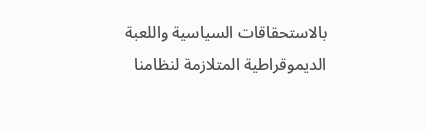بالاستحقاقات السياسية واللعبة الديموقراطية المتلازمة لنظامنا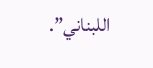اللبناني”.